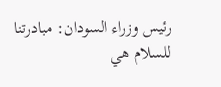رئيس وزراء السودان: مبادرتنا للسلام هي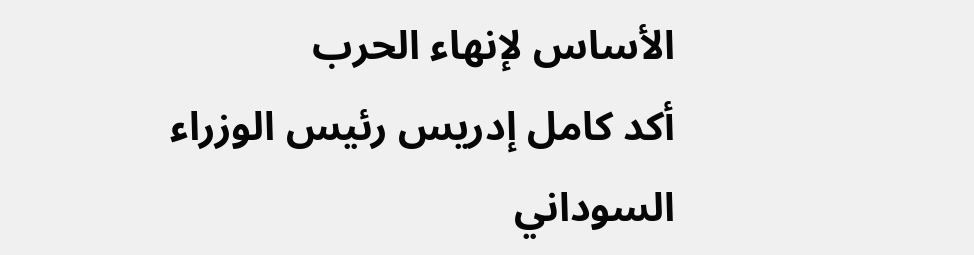الأساس لإنهاء الحرب
أكد كامل إدريس رئيس الوزراء السوداني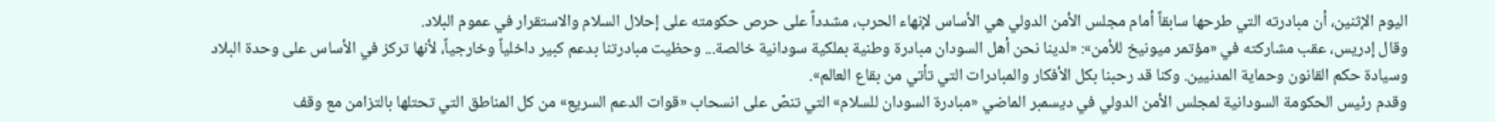اليوم الإثنين، أن مبادرته التي طرحها سابقاً أمام مجلس الأمن الدولي هي الأساس لإنهاء الحرب، مشدداً على حرص حكومته على إحلال السلام والاستقرار في عموم البلاد.
وقال إدريس، عقب مشاركته في «مؤتمر ميونيخ للأمن»: «لدينا نحن أهل السودان مبادرة وطنية بملكية سودانية خالصة... وحظيت مبادرتنا بدعم كبير داخلياً وخارجياً، لأنها تركز في الأساس على وحدة البلاد وسيادة حكم القانون وحماية المدنيين. وكنا قد رحبنا بكل الأفكار والمبادرات التي تأتي من بقاع العالم».
وقدم رئيس الحكومة السودانية لمجلس الأمن الدولي في ديسمبر الماضي «مبادرة السودان للسلام» التي تنصّ على انسحاب «قوات الدعم السريع» من كل المناطق التي تحتلها بالتزامن مع وقف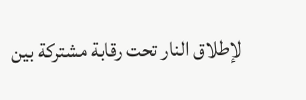لإطلاق النار تحت رقابة مشتركة بين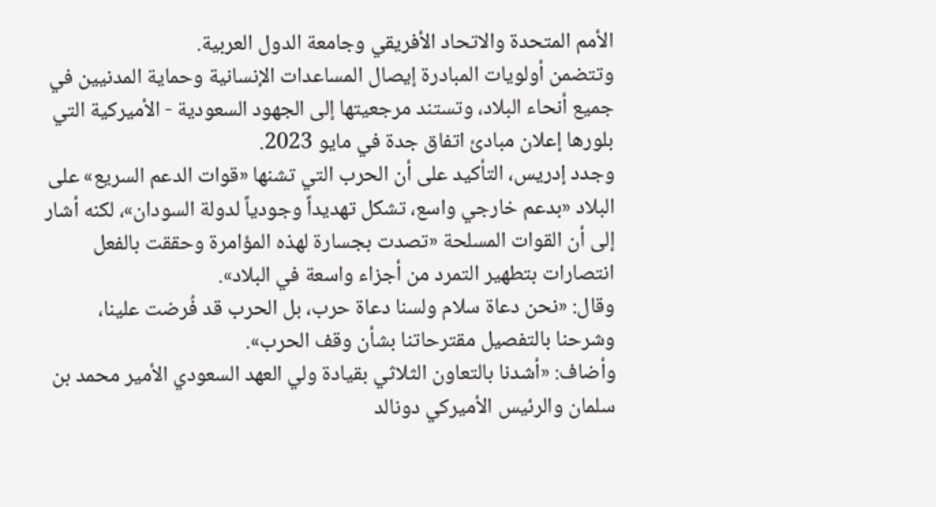الأمم المتحدة والاتحاد الأفريقي وجامعة الدول العربية.
وتتضمن أولويات المبادرة إيصال المساعدات الإنسانية وحماية المدنيين في جميع أنحاء البلاد، وتستند مرجعيتها إلى الجهود السعودية - الأميركية التي بلورها إعلان مبادئ اتفاق جدة في مايو 2023.
وجدد إدريس، التأكيد على أن الحرب التي تشنها «قوات الدعم السريع» على البلاد «بدعم خارجي واسع، تشكل تهديداً وجودياً لدولة السودان»، لكنه أشار إلى أن القوات المسلحة «تصدت بجسارة لهذه المؤامرة وحققت بالفعل انتصارات بتطهير التمرد من أجزاء واسعة في البلاد».
وقال: «نحن دعاة سلام ولسنا دعاة حرب، بل الحرب قد فُرضت علينا، وشرحنا بالتفصيل مقترحاتنا بشأن وقف الحرب».
وأضاف: «أشدنا بالتعاون الثلاثي بقيادة ولي العهد السعودي الأمير محمد بن سلمان والرئيس الأميركي دونالد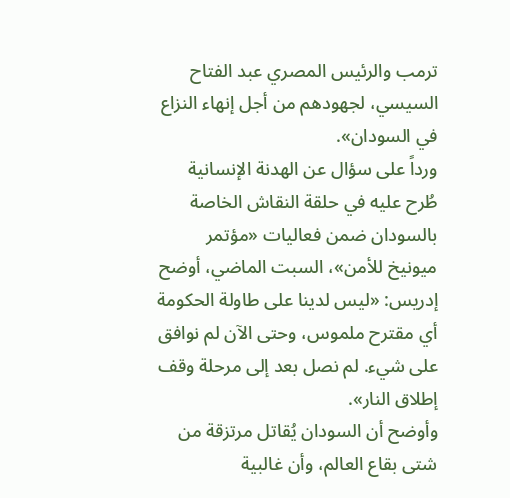ترمب والرئيس المصري عبد الفتاح السيسي، لجهودهم من أجل إنهاء النزاع في السودان».
ورداً على سؤال عن الهدنة الإنسانية طُرح عليه في حلقة النقاش الخاصة بالسودان ضمن فعاليات «مؤتمر ميونيخ للأمن»، السبت الماضي، أوضح إدريس: «ليس لدينا على طاولة الحكومة أي مقترح ملموس، وحتى الآن لم نوافق على شيء. لم نصل بعد إلى مرحلة وقف إطلاق النار».
وأوضح أن السودان يُقاتل مرتزقة من شتى بقاع العالم، وأن غالبية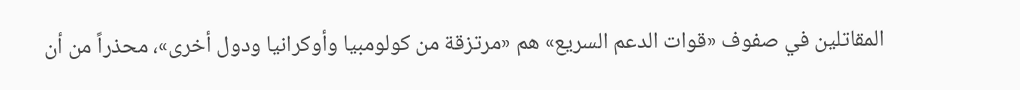المقاتلين في صفوف «قوات الدعم السريع» هم «مرتزقة من كولومبيا وأوكرانيا ودول أخرى»، محذراً من أن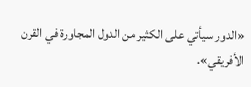«الدور سيأتي على الكثير من الدول المجاورة في القرن الأفريقي».